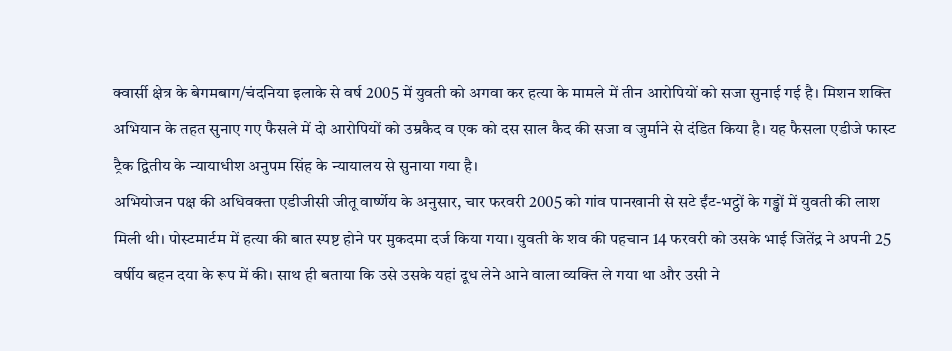क्वार्सी क्षेत्र के बेगमबाग/चंदनिया इलाके से वर्ष 2005 में युवती को अगवा कर हत्या के मामले में तीन आरोपियों को सजा सुनाई गई है। मिशन शक्ति अभियान के तहत सुनाए गए फैसले में दो आरोपियों को उम्रकैद व एक को दस साल कैद की सजा व जुर्माने से दंडित किया है। यह फैसला एडीजे फास्ट ट्रैक द्वितीय के न्यायाधीश अनुपम सिंह के न्यायालय से सुनाया गया है।
अभियोजन पक्ष की अधिवक्ता एडीजीसी जीतू वार्ष्णेय के अनुसार, चार फरवरी 2005 को गांव पानखानी से सटे ईंट-भट्ठों के गड्ढों में युवती की लाश मिली थी। पोस्टमार्टम में हत्या की बात स्पष्ट होने पर मुकदमा दर्ज किया गया। युवती के शव की पहचान 14 फरवरी को उसके भाई जितेंद्र ने अपनी 25 वर्षीय बहन दया के रूप में की। साथ ही बताया कि उसे उसके यहां दूध लेने आने वाला व्यक्ति ले गया था और उसी ने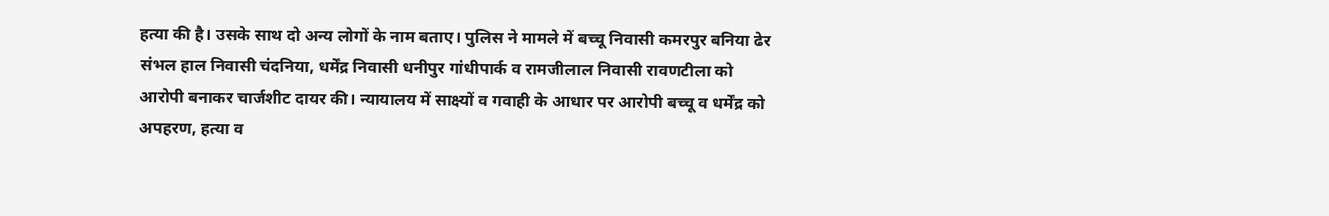हत्या की है। उसके साथ दो अन्य लोगों के नाम बताए। पुलिस ने मामले में बच्चू निवासी कमरपुर बनिया ढेर संभल हाल निवासी चंदनिया, धर्मेंद्र निवासी धनीपुर गांधीपार्क व रामजीलाल निवासी रावणटीला को आरोपी बनाकर चार्जशीट दायर की। न्यायालय में साक्ष्यों व गवाही के आधार पर आरोपी बच्चू व धर्मेंद्र को अपहरण, हत्या व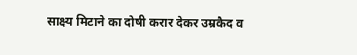साक्ष्य मिटाने का दोषी करार देकर उम्रकैद व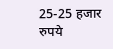25-25 हजार रुपये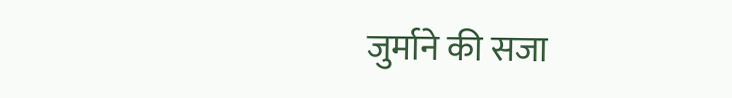जुर्माने की सजा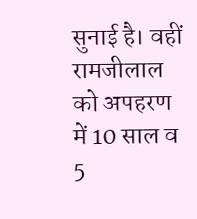सुनाई है। वहीं रामजीलाल को अपहरण में 10 साल व 5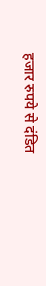हजार रुपये से दंडित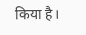किया है।